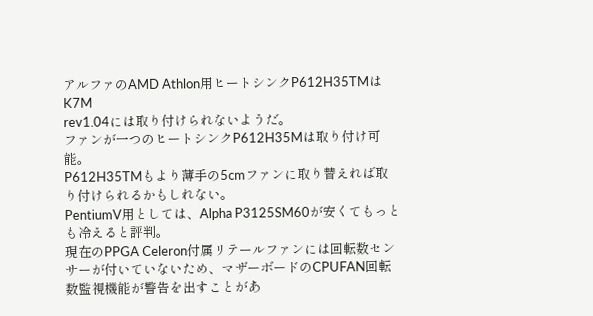アルファのAMD Athlon用ヒートシンクP612H35TMはK7M
rev1.04には取り付けられないようだ。
ファンが一つのヒートシンクP612H35Mは取り付け可能。
P612H35TMもより薄手の5cmファンに取り替えれば取り付けられるかもしれない。
PentiumV用としては、Alpha P3125SM60が安くてもっとも冷えると評判。
現在のPPGA Celeron付属リテールファンには回転数センサーが付いていないため、マザーボードのCPUFAN回転数監視機能が警告を出すことがあ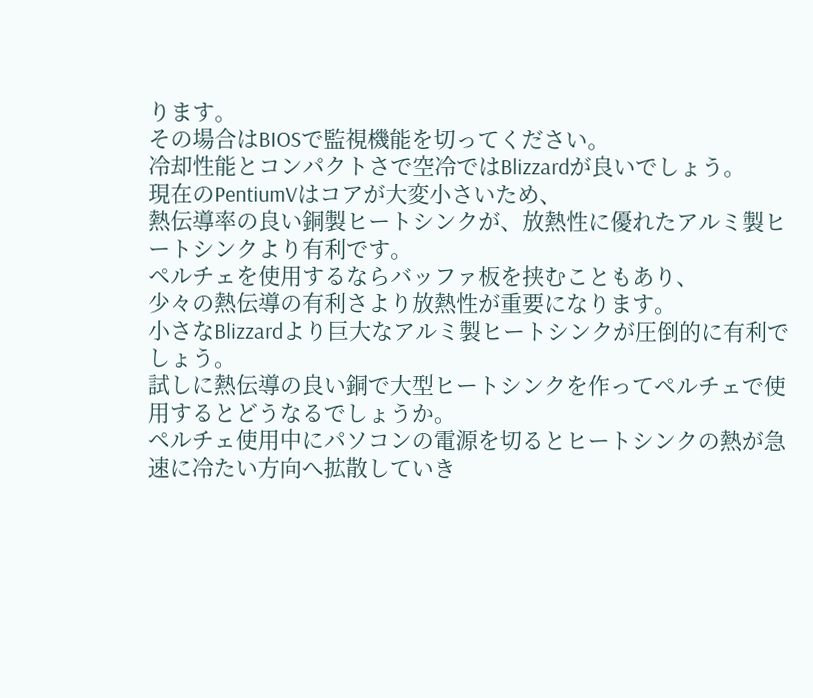ります。
その場合はBIOSで監視機能を切ってください。
冷却性能とコンパクトさで空冷ではBlizzardが良いでしょう。
現在のPentiumVはコアが大変小さいため、
熱伝導率の良い銅製ヒートシンクが、放熱性に優れたアルミ製ヒートシンクより有利です。
ペルチェを使用するならバッファ板を挟むこともあり、
少々の熱伝導の有利さより放熱性が重要になります。
小さなBlizzardより巨大なアルミ製ヒートシンクが圧倒的に有利でしょう。
試しに熱伝導の良い銅で大型ヒートシンクを作ってペルチェで使用するとどうなるでしょうか。
ペルチェ使用中にパソコンの電源を切るとヒートシンクの熱が急速に冷たい方向へ拡散していき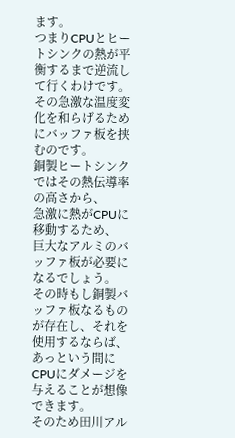ます。
つまりCPUとヒートシンクの熱が平衡するまで逆流して行くわけです。
その急激な温度変化を和らげるためにバッファ板を挟むのです。
銅製ヒートシンクではその熱伝導率の高さから、
急激に熱がCPUに移動するため、
巨大なアルミのバッファ板が必要になるでしょう。
その時もし銅製バッファ板なるものが存在し、それを使用するならば、
あっという間にCPUにダメージを与えることが想像できます。
そのため田川アル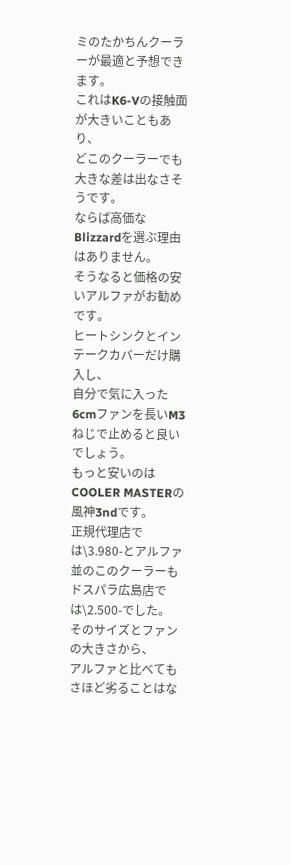ミのたかちんクーラーが最適と予想できます。
これはK6-Vの接触面が大きいこともあり、
どこのクーラーでも大きな差は出なさそうです。
ならば高価なBlizzardを選ぶ理由はありません。
そうなると価格の安いアルファがお勧めです。
ヒートシンクとインテークカバーだけ購入し、
自分で気に入った6cmファンを長いM3ねじで止めると良いでしょう。
もっと安いのはCOOLER MASTERの風神3ndです。
正規代理店では\3.980-とアルファ並のこのクーラーも
ドスパラ広島店では\2.500-でした。
そのサイズとファンの大きさから、
アルファと比べてもさほど劣ることはな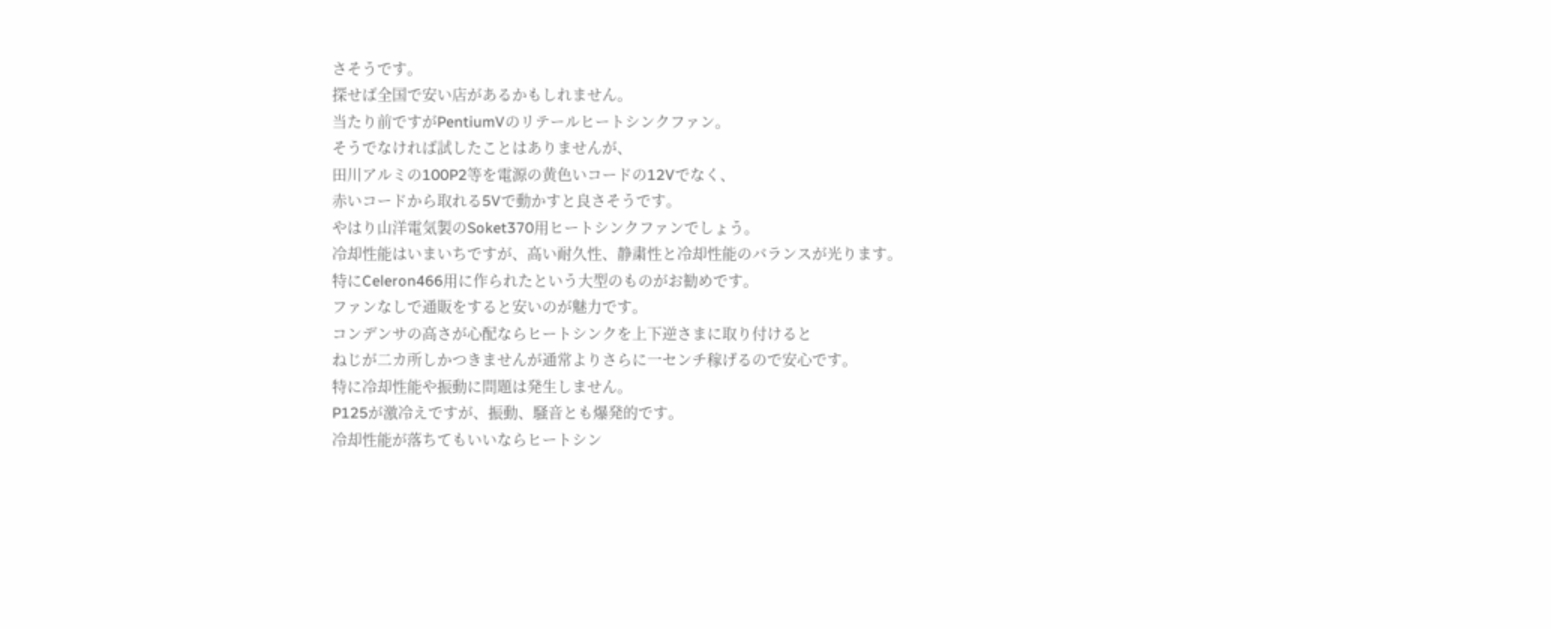さそうです。
探せば全国で安い店があるかもしれません。
当たり前ですがPentiumVのリテールヒートシンクファン。
そうでなければ試したことはありませんが、
田川アルミの100P2等を電源の黄色いコードの12Vでなく、
赤いコードから取れる5Vで動かすと良さそうです。
やはり山洋電気製のSoket370用ヒートシンクファンでしょう。
冷却性能はいまいちですが、高い耐久性、静粛性と冷却性能のバランスが光ります。
特にCeleron466用に作られたという大型のものがお勧めです。
ファンなしで通販をすると安いのが魅力です。
コンデンサの高さが心配ならヒートシンクを上下逆さまに取り付けると
ねじが二カ所しかつきませんが通常よりさらに一センチ稼げるので安心です。
特に冷却性能や振動に問題は発生しません。
P125が激冷えですが、振動、騒音とも爆発的です。
冷却性能が落ちてもいいならヒートシン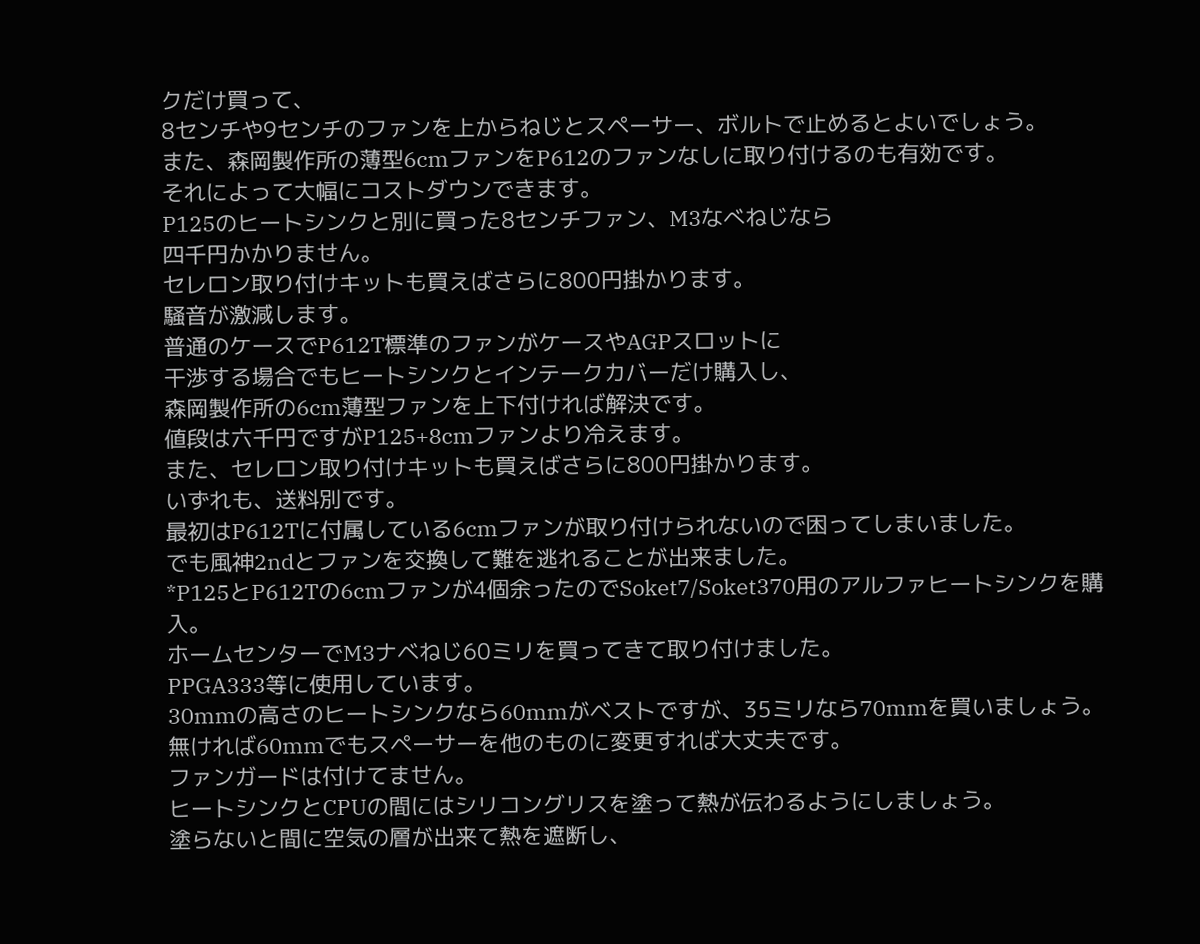クだけ買って、
8センチや9センチのファンを上からねじとスペーサー、ボルトで止めるとよいでしょう。
また、森岡製作所の薄型6cmファンをP612のファンなしに取り付けるのも有効です。
それによって大幅にコストダウンできます。
P125のヒートシンクと別に買った8センチファン、M3なべねじなら
四千円かかりません。
セレロン取り付けキットも買えばさらに800円掛かります。
騒音が激減します。
普通のケースでP612T標準のファンがケースやAGPスロットに
干渉する場合でもヒートシンクとインテークカバーだけ購入し、
森岡製作所の6cm薄型ファンを上下付ければ解決です。
値段は六千円ですがP125+8cmファンより冷えます。
また、セレロン取り付けキットも買えばさらに800円掛かります。
いずれも、送料別です。
最初はP612Tに付属している6cmファンが取り付けられないので困ってしまいました。
でも風神2ndとファンを交換して難を逃れることが出来ました。
*P125とP612Tの6cmファンが4個余ったのでSoket7/Soket370用のアルファヒートシンクを購入。
ホームセンターでM3ナベねじ60ミリを買ってきて取り付けました。
PPGA333等に使用しています。
30mmの高さのヒートシンクなら60mmがベストですが、35ミリなら70mmを買いましょう。
無ければ60mmでもスペーサーを他のものに変更すれば大丈夫です。
ファンガードは付けてません。
ヒートシンクとCPUの間にはシリコングリスを塗って熱が伝わるようにしましょう。
塗らないと間に空気の層が出来て熱を遮断し、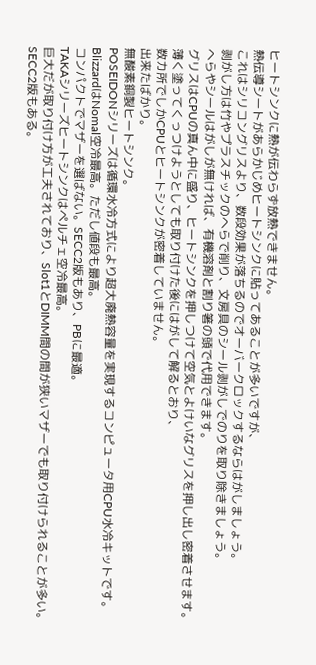ヒートシンクに熱が伝わらず放熱できません。
熱伝導シートがあらかじめヒートシンクに貼ってあることが多いですが、
これはシリコングリスより、数段効果が落ちるのでオーバークロックするならはがしましょう。
剥がし方は竹やプラスチックのへらで削り、文房具のシール剥がしでのりを取り除きましょう。
へらやシールはがしが無ければ、有機溶剤と割り箸の頭で代用できます。
グリスはCPUの真ん中に盛り、ヒートシンクを押しつけて空気とよけいなグリスを押し出し密着させます。
薄く塗ってくっつけようとしても取り付けた後にはがして解るとおり、
数カ所でしかCPUとヒートシンクが密着していません。
出来たばかり。
無酸素銅製ヒートシンク。
POSEIDONシリーズは循環水冷方式により超大廃熱容量を実現するコンピュータ用CPU水冷キットです。
BlizzardはNomal空冷最高。ただし値段も最高。
コンパクトでマザーを選ばない。SECC2版もあり、PBに最適。
TAKAシリーズヒートシンクはペルチェ空冷最高。
巨大だが取り付け方が工夫されており、Slot1とDIMM間の間が狭いマザーでも取り付けられることが多い。
SECC2版もある。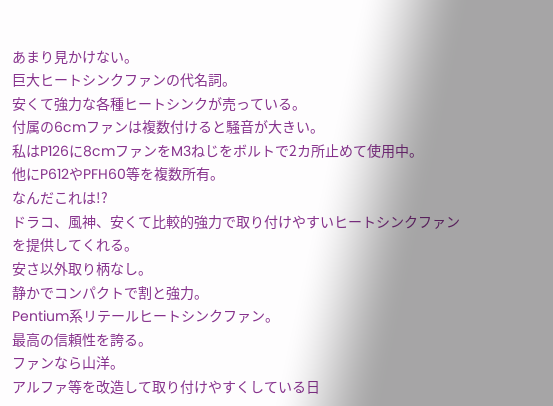あまり見かけない。
巨大ヒートシンクファンの代名詞。
安くて強力な各種ヒートシンクが売っている。
付属の6cmファンは複数付けると騒音が大きい。
私はP126に8cmファンをM3ねじをボルトで2カ所止めて使用中。
他にP612やPFH60等を複数所有。
なんだこれは!?
ドラコ、風神、安くて比較的強力で取り付けやすいヒートシンクファンを提供してくれる。
安さ以外取り柄なし。
静かでコンパクトで割と強力。
Pentium系リテールヒートシンクファン。
最高の信頼性を誇る。
ファンなら山洋。
アルファ等を改造して取り付けやすくしている日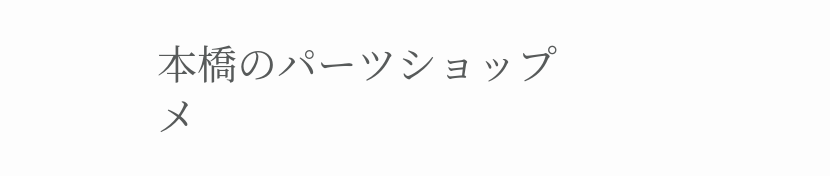本橋のパーツショップ
メ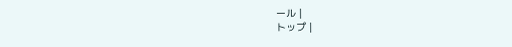ール |
トップ |